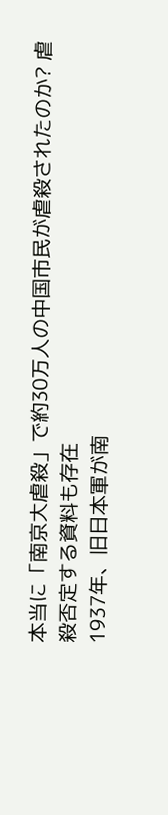本当に「南京大虐殺」で約30万人の中国市民が虐殺されたのか? 虐殺否定する資料も存在
1937年、旧日本軍が南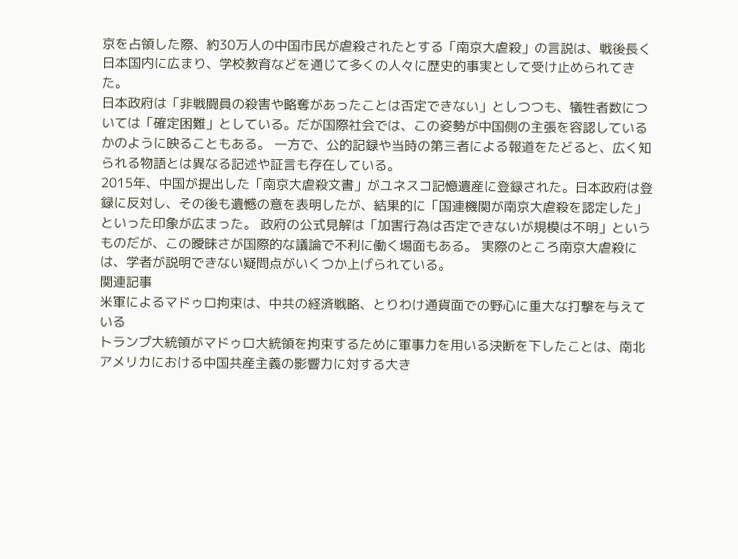京を占領した際、約30万人の中国市民が虐殺されたとする「南京大虐殺」の言説は、戦後長く日本国内に広まり、学校教育などを通じて多くの人々に歴史的事実として受け止められてきた。
日本政府は「非戦闘員の殺害や略奪があったことは否定できない」としつつも、犠牲者数については「確定困難」としている。だが国際社会では、この姿勢が中国側の主張を容認しているかのように映ることもある。 一方で、公的記録や当時の第三者による報道をたどると、広く知られる物語とは異なる記述や証言も存在している。
2015年、中国が提出した「南京大虐殺文書」がユネスコ記憶遺産に登録された。日本政府は登録に反対し、その後も遺憾の意を表明したが、結果的に「国連機関が南京大虐殺を認定した」といった印象が広まった。 政府の公式見解は「加害行為は否定できないが規模は不明」というものだが、この曖昧さが国際的な議論で不利に働く場面もある。 実際のところ南京大虐殺には、学者が説明できない疑問点がいくつか上げられている。
関連記事
米軍によるマドゥロ拘束は、中共の経済戦略、とりわけ通貨面での野心に重大な打撃を与えている
トランプ大統領がマドゥロ大統領を拘束するために軍事力を用いる決断を下したことは、南北アメリカにおける中国共産主義の影響力に対する大き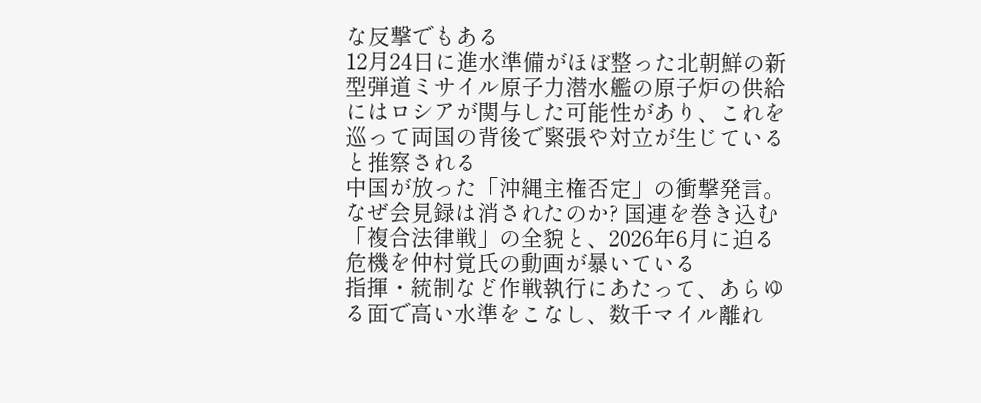な反撃でもある
12月24日に進水準備がほぼ整った北朝鮮の新型弾道ミサイル原子力潜水艦の原子炉の供給にはロシアが関与した可能性があり、これを巡って両国の背後で緊張や対立が生じていると推察される
中国が放った「沖縄主権否定」の衝撃発言。なぜ会見録は消されたのか? 国連を巻き込む「複合法律戦」の全貌と、2026年6月に迫る危機を仲村覚氏の動画が暴いている
指揮・統制など作戦執行にあたって、あらゆる面で高い水準をこなし、数千マイル離れ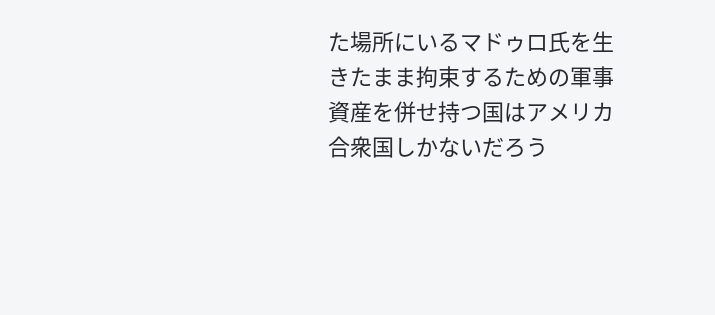た場所にいるマドゥロ氏を生きたまま拘束するための軍事資産を併せ持つ国はアメリカ合衆国しかないだろう